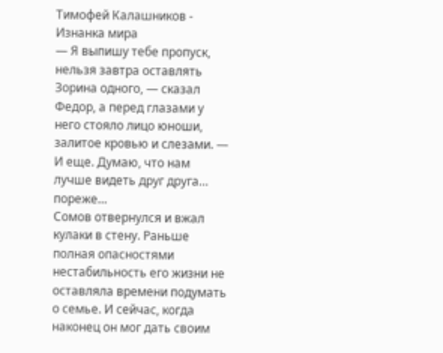Тимофей Калашников - Изнанка мира
— Я выпишу тебе пропуск, нельзя завтра оставлять Зорина одного, — сказал Федор, а перед глазами у него стояло лицо юноши, залитое кровью и слезами. — И еще. Думаю, что нам лучше видеть друг друга… пореже…
Сомов отвернулся и вжал кулаки в стену. Раньше полная опасностями нестабильность его жизни не оставляла времени подумать о семье. И сейчас, когда наконец он мог дать своим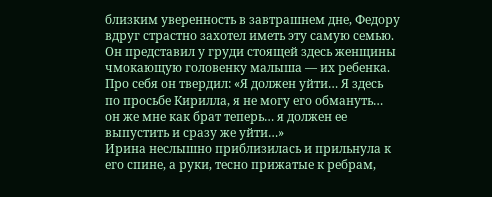близким уверенность в завтрашнем дне, Федору вдруг страстно захотел иметь эту самую семью. Он представил у груди стоящей здесь женщины чмокающую головенку малыша — их ребенка. Про себя он твердил: «Я должен уйти… Я здесь по просьбе Кирилла, я не могу его обмануть… он же мне как брат теперь… я должен ее выпустить и сразу же уйти…»
Ирина неслышно приблизилась и прильнула к его спине, а руки, тесно прижатые к ребрам,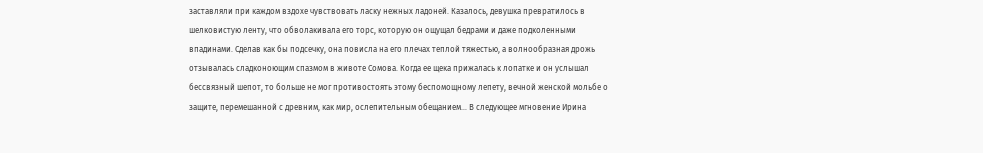заставляли при каждом вздохе чувствовать ласку нежных ладоней. Казалось, девушка превратилось в шелковистую ленту, что обволакивала его торс, которую он ощущал бедрами и даже подколенными впадинами. Сделав как бы подсечку, она повисла на его плечах теплой тяжестью, а волнообразная дрожь отзывалась сладконоющим спазмом в животе Сомова. Когда ее щека прижалась к лопатке и он услышал бессвязный шепот, то больше не мог противостоять этому беспомощному лепету, вечной женской мольбе о защите, перемешанной с древним, как мир, ослепительным обещанием… В следующее мгновение Ирина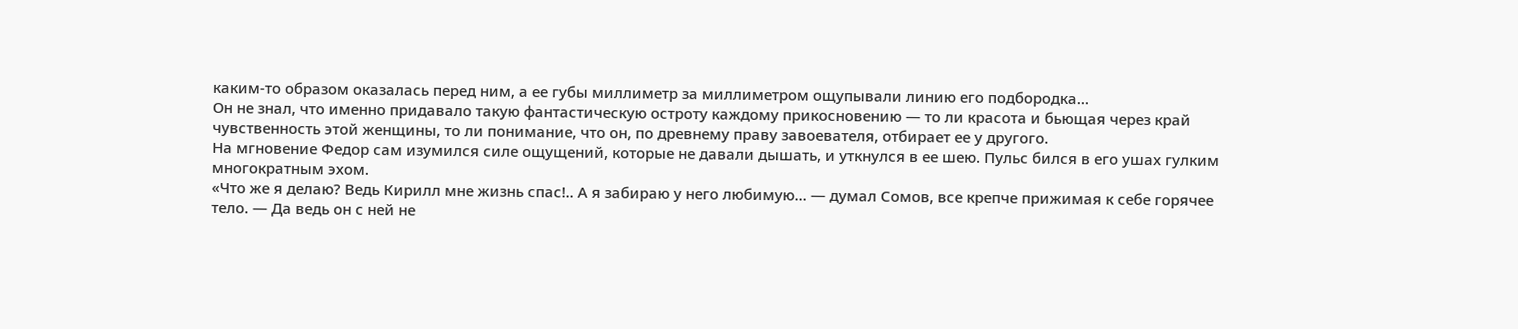каким-то образом оказалась перед ним, а ее губы миллиметр за миллиметром ощупывали линию его подбородка…
Он не знал, что именно придавало такую фантастическую остроту каждому прикосновению — то ли красота и бьющая через край чувственность этой женщины, то ли понимание, что он, по древнему праву завоевателя, отбирает ее у другого.
На мгновение Федор сам изумился силе ощущений, которые не давали дышать, и уткнулся в ее шею. Пульс бился в его ушах гулким многократным эхом.
«Что же я делаю? Ведь Кирилл мне жизнь спас!.. А я забираю у него любимую… — думал Сомов, все крепче прижимая к себе горячее тело. — Да ведь он с ней не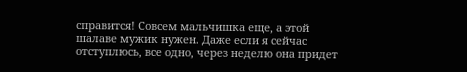справится! Совсем мальчишка еще, а этой шалаве мужик нужен. Даже если я сейчас отступлюсь, все одно, через неделю она придет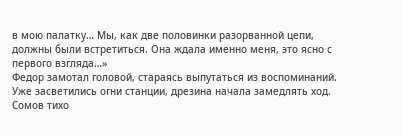в мою палатку… Мы, как две половинки разорванной цепи, должны были встретиться. Она ждала именно меня, это ясно с первого взгляда…»
Федор замотал головой, стараясь выпутаться из воспоминаний. Уже засветились огни станции, дрезина начала замедлять ход. Сомов тихо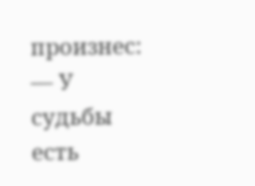произнес:
— У судьбы есть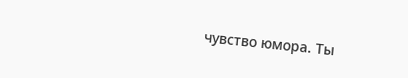чувство юмора. Ты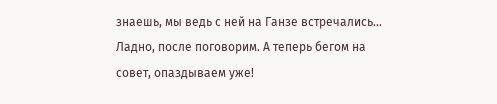знаешь, мы ведь с ней на Ганзе встречались… Ладно, после поговорим. А теперь бегом на совет, опаздываем уже!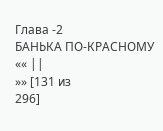Глава -2
БАНЬКА ПО-КРАСНОМУ
«« ||
»» [131 из
296]